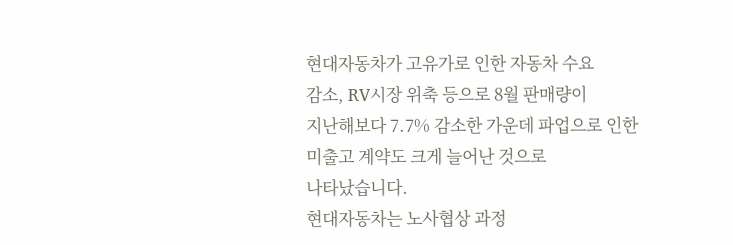현대자동차가 고유가로 인한 자동차 수요
감소, RV시장 위축 등으로 8월 판매량이
지난해보다 7.7% 감소한 가운데 파업으로 인한
미출고 계약도 크게 늘어난 것으로
나타났습니다.
현대자동차는 노사협상 과정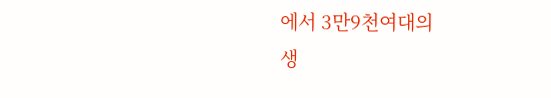에서 3만9천여대의
생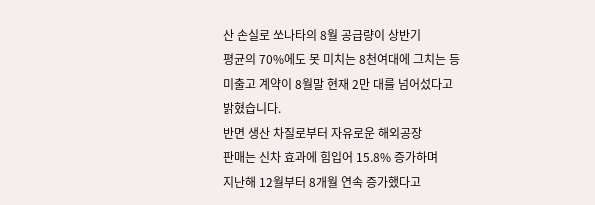산 손실로 쏘나타의 8월 공급량이 상반기
평균의 70%에도 못 미치는 8천여대에 그치는 등
미출고 계약이 8월말 현재 2만 대를 넘어섰다고
밝혔습니다.
반면 생산 차질로부터 자유로운 해외공장
판매는 신차 효과에 힘입어 15.8% 증가하며
지난해 12월부터 8개월 연속 증가했다고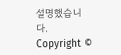설명했습니다.
Copyright ©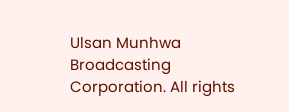Ulsan Munhwa Broadcasting Corporation. All rights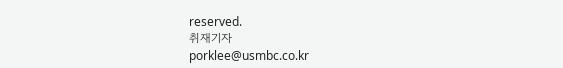reserved.
취재기자
porklee@usmbc.co.kr